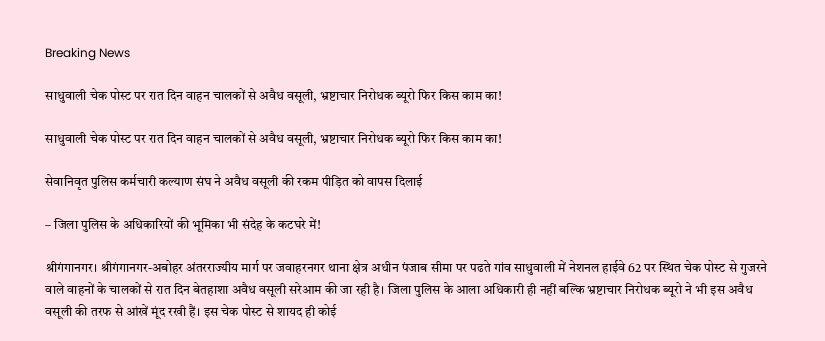Breaking News

साधुवाली चेक पोस्ट पर रात दिन वाहन चालकों से अवैध वसूली, भ्रष्टाचार निरोधक ब्यूरो फिर किस काम का!

साधुवाली चेक पोस्ट पर रात दिन वाहन चालकों से अवैध वसूली, भ्रष्टाचार निरोधक ब्यूरो फिर किस काम का!

सेवानिवृत पुलिस कर्मचारी कल्याण संघ ने अवैध वसूली की रकम पीड़ित को वापस दिलाई

– जिला पुलिस के अधिकारियों की भूमिका भी संदेह के कटघरे में!

श्रीगंगानगर। श्रीगंगानगर-अबोहर अंतरराज्यीय मार्ग पर जवाहरनगर थाना क्षेत्र अधीन पंजाब सीमा पर पढते गांव साधुवाली में नेशनल हाईवे 62 पर स्थित चेक पोस्ट से गुजरने वाले वाहनों के चालकों से रात दिन बेतहाशा अवैध वसूली सरेआम की जा रही है। जिला पुलिस के आला अधिकारी ही नहीं बल्कि भ्रष्टाचार निरोधक ब्यूरो ने भी इस अवैध वसूली की तरफ से आंखें मूंद रखी हैं। इस चेक पोस्ट से शायद ही कोई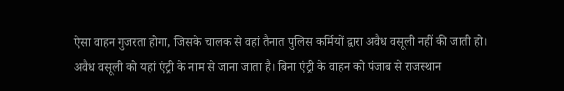ऐसा वाहन गुजरता होगा, जिसके चालक से वहां तैनात पुलिस कर्मियों द्वारा अवैध वसूली नहीं की जाती हो। अवैध वसूली को यहां एंट्री के नाम से जाना जाता है। बिना एंट्री के वाहन को पंजाब से राजस्थान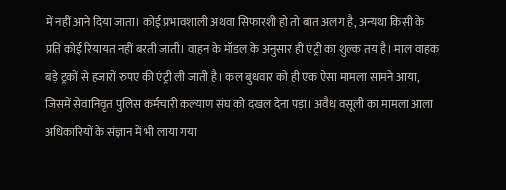में नहीं आने दिया जाता। कोई प्रभावशाली अथवा सिफारशी हो तो बात अलग है, अन्यथा किसी के प्रति कोई रियायत नहीं बरती जाती। वाहन के मॉडल के अनुसार ही एंट्री का शुल्क तय है। माल वाहक बड़े ट्रकों से हजारों रुपए की एंट्री ली जाती है। कल बुधवार को ही एक ऐसा मामला सामने आया, जिसमें सेवानिवृत पुलिस कर्मचारी कल्याण संघ को दखल देना पड़ा। अवैध वसूली का मामला आला अधिकारियों के संज्ञान में भी लाया गया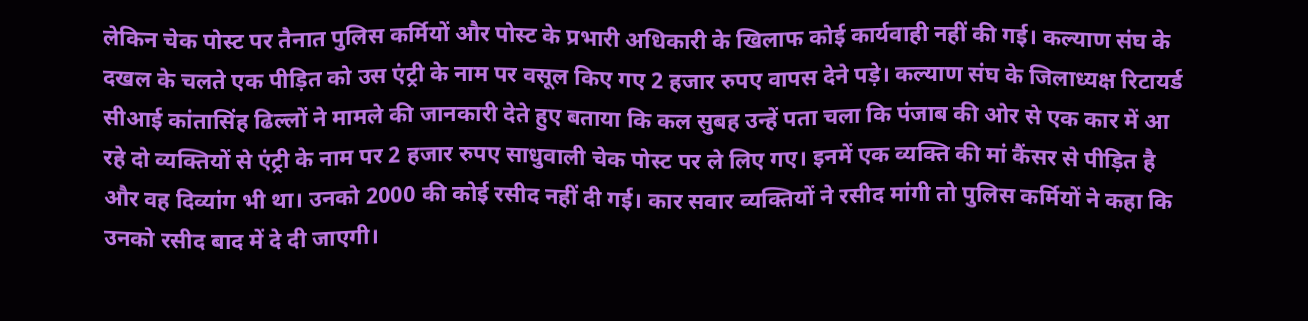लेकिन चेक पोस्ट पर तैनात पुलिस कर्मियों और पोस्ट के प्रभारी अधिकारी के खिलाफ कोई कार्यवाही नहीं की गई। कल्याण संघ के दखल के चलते एक पीड़ित को उस एंट्री के नाम पर वसूल किए गए 2 हजार रुपए वापस देने पड़े। कल्याण संघ के जिलाध्यक्ष रिटायर्ड सीआई कांतासिंह ढिल्लों ने मामले की जानकारी देते हुए बताया कि कल सुबह उन्हें पता चला कि पंजाब की ओर से एक कार में आ रहे दो व्यक्तियों से एंट्री के नाम पर 2 हजार रुपए साधुवाली चेक पोस्ट पर ले लिए गए। इनमें एक व्यक्ति की मां कैंसर से पीड़ित है और वह दिव्यांग भी था। उनको 2000 की कोई रसीद नहीं दी गई। कार सवार व्यक्तियों ने रसीद मांगी तो पुलिस कर्मियों ने कहा कि उनको रसीद बाद में दे दी जाएगी।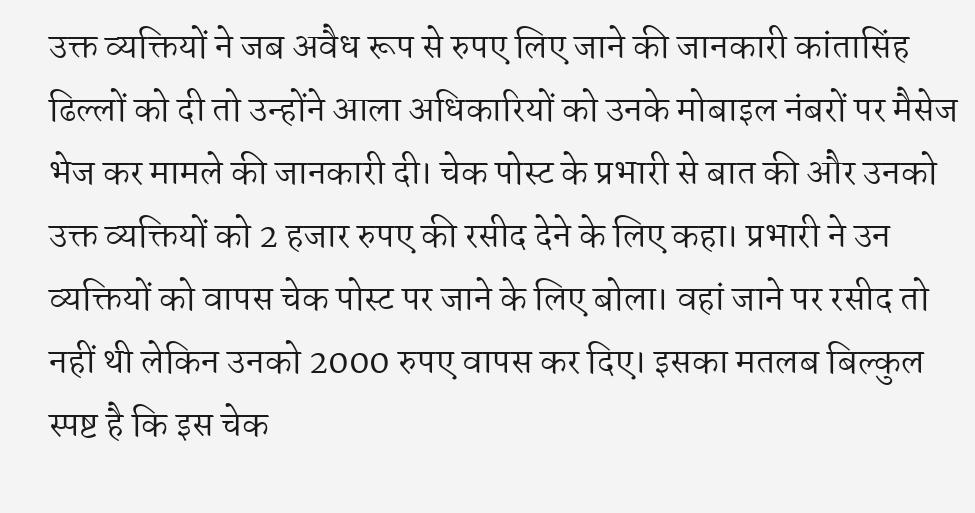उक्त व्यक्तियों ने जब अवैध रूप से रुपए लिए जाने की जानकारी कांतासिंह ढिल्लों को दी तो उन्होंने आला अधिकारियों को उनके मोबाइल नंबरों पर मैसेज भेज कर मामले की जानकारी दी। चेक पोस्ट के प्रभारी से बात की और उनको उक्त व्यक्तियों को 2 हजार रुपए की रसीद देने के लिए कहा। प्रभारी ने उन व्यक्तियों को वापस चेक पोस्ट पर जाने के लिए बोला। वहां जाने पर रसीद तो नहीं थी लेकिन उनको 2000 रुपए वापस कर दिए। इसका मतलब बिल्कुल स्पष्ट है कि इस चेक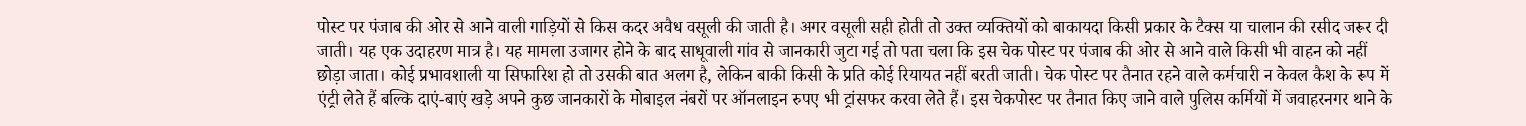पोस्ट पर पंजाब की ओर से आने वाली गाड़ियों से किस कदर अवैध वसूली की जाती है। अगर वसूली सही होती तो उक्त व्यक्तियों को बाकायदा किसी प्रकार के टैक्स या चालान की रसीद जरूर दी जाती। यह एक उदाहरण मात्र है। यह मामला उजागर होने के बाद साधूवाली गांव से जानकारी जुटा गई तो पता चला कि इस चेक पोस्ट पर पंजाब की ओर से आने वाले किसी भी वाहन को नहीं छोड़ा जाता। कोई प्रभावशाली या सिफारिश हो तो उसकी बात अलग है, लेकिन बाकी किसी के प्रति कोई रियायत नहीं बरती जाती। चेक पोस्ट पर तैनात रहने वाले कर्मचारी न केवल कैश के रूप में एंट्री लेते हैं बल्कि दाएं-बाएं खड़े अपने कुछ जानकारों के मोबाइल नंबरों पर ऑनलाइन रुपए भी ट्रांसफर करवा लेते हैं। इस चेकपोस्ट पर तैनात किए जाने वाले पुलिस कर्मियों में जवाहरनगर थाने के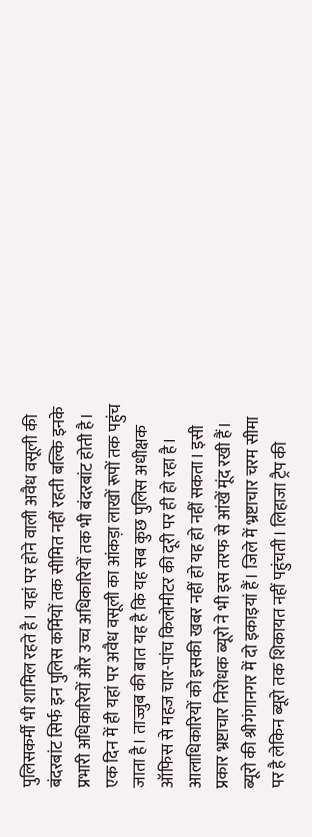पुलिसकर्मी भी शामिल रहते है। यहां पर होने वाली अवैध वसूली की बंदरबांट सिर्फ इन पुलिस कर्मियों तक सीमित नहीं रहती बल्कि इनके प्रभारी अधिकारियों और उच्च अधिकारियों तक भी बंदरबांट होती है। एक दिन में ही यहां पर अवैध वसूली का आंकड़ा लाखों रूपों तक पहुंच जाता है। ताज्जुब की बात यह है कि यह सब कुछ पुलिस अधीक्षक ऑफिस से महज चार-पांच किलोमीटर की दूरी पर ही हो रहा है। आलाधिकारियों को इसकी खबर नहीं हो यह हो नहीं सकता। इसी प्रकार भ्रष्टाचार निरोधक ब्यूरो ने भी इस तरफ से आंखें मूंद रखी हैं। ब्यूरो की श्रीगंगानगर में दो इकाइयां हैं। जिले में भ्रष्टाचार चरम सीमा पर है लेकिन ब्यूरो तक शिकायत नहीं पहुंचती। लिहाजा ट्रैप की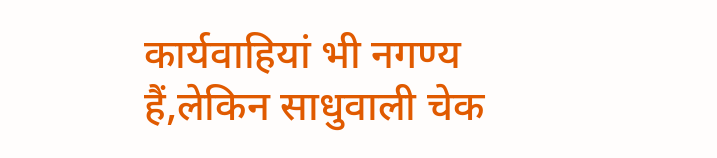कार्यवाहियां भी नगण्य हैं,लेकिन साधुवाली चेक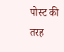पोस्ट की तरह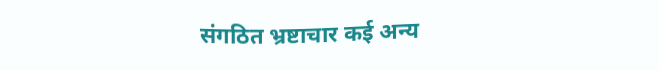संगठित भ्रष्टाचार कई अन्य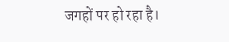जगहों पर हो रहा है।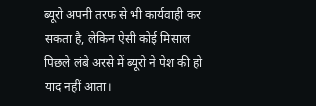ब्यूरो अपनी तरफ से भी कार्यवाही कर सकता है, लेकिन ऐसी कोई मिसाल पिछले लंबे अरसे में ब्यूरो ने पेश की हो याद नहीं आता।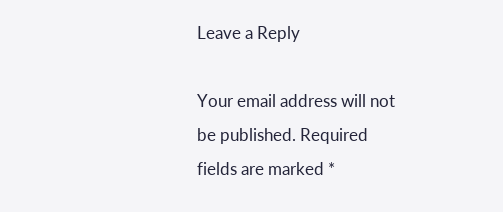Leave a Reply

Your email address will not be published. Required fields are marked *